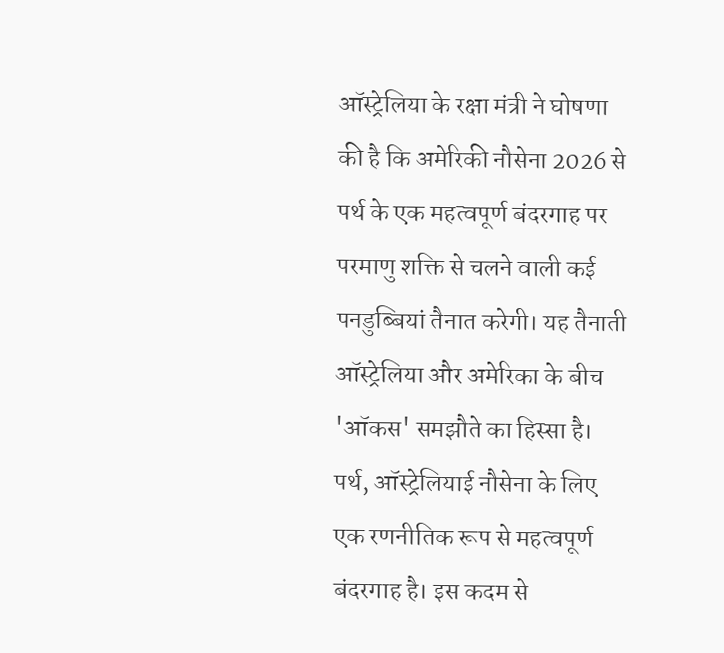ऑस्ट्रेलिया के रक्षा मंत्री ने घोषणा की है कि अमेरिकी नौसेना 2026 से पर्थ के एक महत्वपूर्ण बंदरगाह पर परमाणु शक्ति से चलने वाली कई पनडुब्बियां तैनात करेगी। यह तैनाती ऑस्ट्रेलिया और अमेरिका के बीच 'ऑकस' समझौते का हिस्सा है। पर्थ, ऑस्ट्रेलियाई नौसेना के लिए एक रणनीतिक रूप से महत्वपूर्ण बंदरगाह है। इस कदम से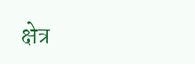क्षेत्र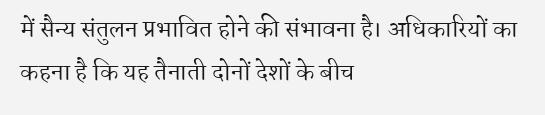में सैन्य संतुलन प्रभावित होने की संभावना है। अधिकारियों का कहना है कि यह तैनाती दोनों देशों के बीच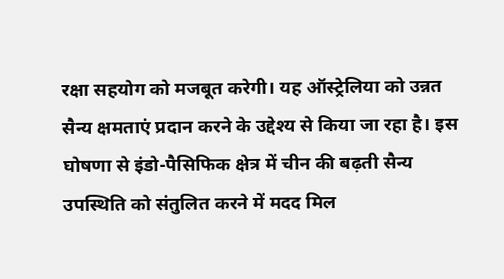रक्षा सहयोग को मजबूत करेगी। यह ऑस्ट्रेलिया को उन्नत सैन्य क्षमताएं प्रदान करने के उद्देश्य से किया जा रहा है। इस घोषणा से इंडो-पैसिफिक क्षेत्र में चीन की बढ़ती सैन्य उपस्थिति को संतुलित करने में मदद मिल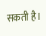सकती है।